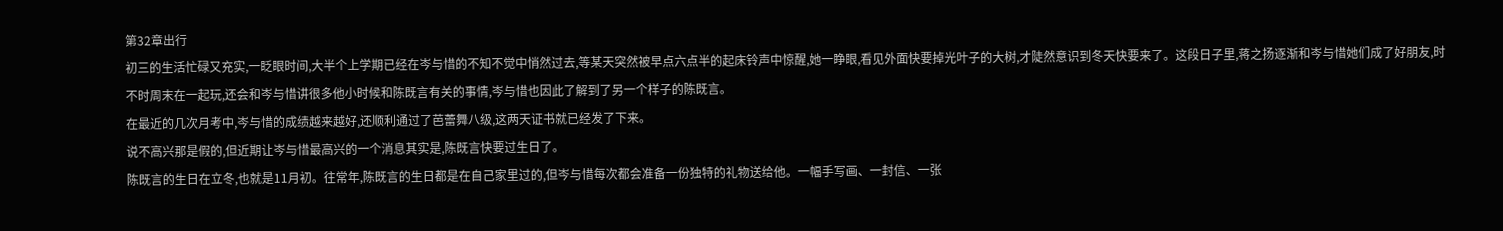第32章出行
初三的生活忙碌又充实,一眨眼时间,大半个上学期已经在岑与惜的不知不觉中悄然过去,等某天突然被早点六点半的起床铃声中惊醒,她一睁眼,看见外面快要掉光叶子的大树,才陡然意识到冬天快要来了。这段日子里,蒋之扬逐渐和岑与惜她们成了好朋友,时不时周末在一起玩,还会和岑与惜讲很多他小时候和陈既言有关的事情,岑与惜也因此了解到了另一个样子的陈既言。
在最近的几次月考中,岑与惜的成绩越来越好,还顺利通过了芭蕾舞八级,这两天证书就已经发了下来。
说不高兴那是假的,但近期让岑与惜最高兴的一个消息其实是,陈既言快要过生日了。
陈既言的生日在立冬,也就是11月初。往常年,陈既言的生日都是在自己家里过的,但岑与惜每次都会准备一份独特的礼物送给他。一幅手写画、一封信、一张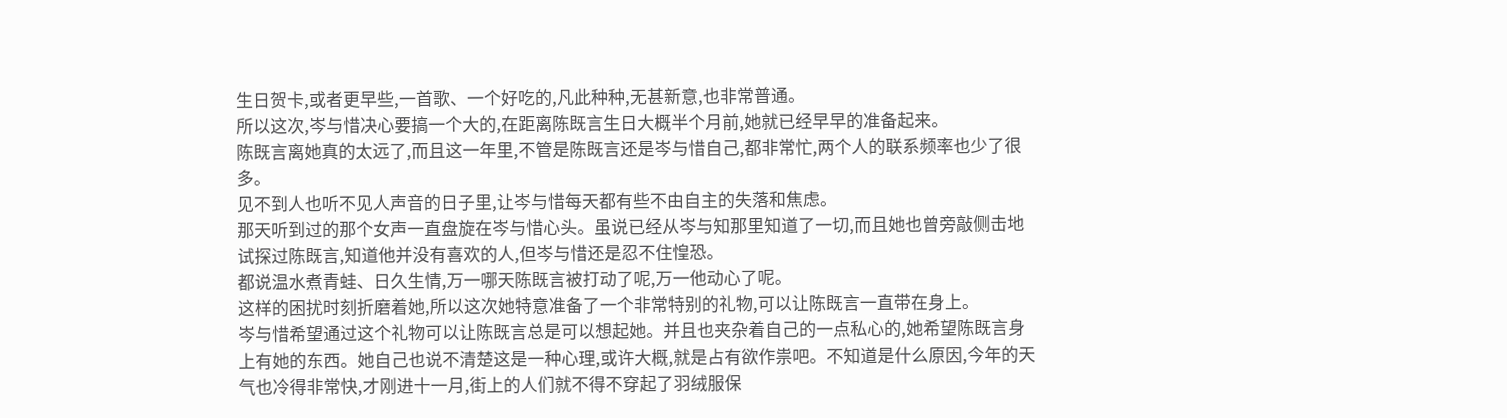生日贺卡,或者更早些,一首歌、一个好吃的,凡此种种,无甚新意,也非常普通。
所以这次,岑与惜决心要搞一个大的,在距离陈既言生日大概半个月前,她就已经早早的准备起来。
陈既言离她真的太远了,而且这一年里,不管是陈既言还是岑与惜自己,都非常忙,两个人的联系频率也少了很多。
见不到人也听不见人声音的日子里,让岑与惜每天都有些不由自主的失落和焦虑。
那天听到过的那个女声一直盘旋在岑与惜心头。虽说已经从岑与知那里知道了一切,而且她也曾旁敲侧击地试探过陈既言,知道他并没有喜欢的人,但岑与惜还是忍不住惶恐。
都说温水煮青蛙、日久生情,万一哪天陈既言被打动了呢,万一他动心了呢。
这样的困扰时刻折磨着她,所以这次她特意准备了一个非常特别的礼物,可以让陈既言一直带在身上。
岑与惜希望通过这个礼物可以让陈既言总是可以想起她。并且也夹杂着自己的一点私心的,她希望陈既言身上有她的东西。她自己也说不清楚这是一种心理,或许大概,就是占有欲作祟吧。不知道是什么原因,今年的天气也冷得非常快,才刚进十一月,街上的人们就不得不穿起了羽绒服保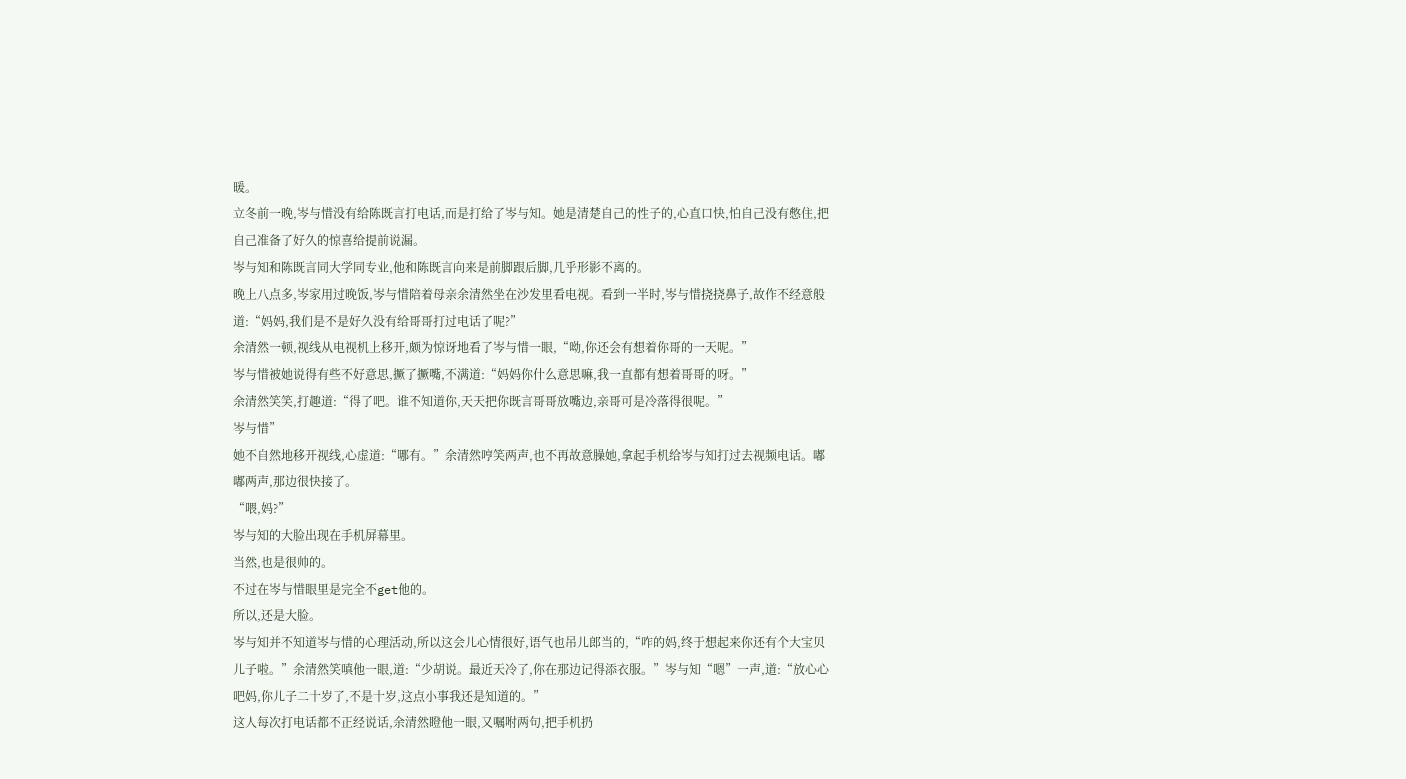暖。
立冬前一晚,岑与惜没有给陈既言打电话,而是打给了岑与知。她是清楚自己的性子的,心直口快,怕自己没有憋住,把自己准备了好久的惊喜给提前说漏。
岑与知和陈既言同大学同专业,他和陈既言向来是前脚跟后脚,几乎形影不离的。
晚上八点多,岑家用过晚饭,岑与惜陪着母亲余清然坐在沙发里看电视。看到一半时,岑与惜挠挠鼻子,故作不经意般道:“妈妈,我们是不是好久没有给哥哥打过电话了呢?”
余清然一顿,视线从电视机上移开,颇为惊讶地看了岑与惜一眼,“呦,你还会有想着你哥的一天呢。”
岑与惜被她说得有些不好意思,撅了撅嘴,不满道:“妈妈你什么意思嘛,我一直都有想着哥哥的呀。”
余清然笑笑,打趣道:“得了吧。谁不知道你,天天把你既言哥哥放嘴边,亲哥可是冷落得很呢。”
岑与惜”
她不自然地移开视线,心虚道:“哪有。”余清然哼笑两声,也不再故意臊她,拿起手机给岑与知打过去视频电话。嘟嘟两声,那边很快接了。
“喂,妈?”
岑与知的大脸出现在手机屏幕里。
当然,也是很帅的。
不过在岑与惜眼里是完全不get他的。
所以,还是大脸。
岑与知并不知道岑与惜的心理活动,所以这会儿心情很好,语气也吊儿郎当的,“咋的妈,终于想起来你还有个大宝贝儿子啦。”余清然笑嗔他一眼,道:“少胡说。最近天冷了,你在那边记得添衣服。”岑与知“嗯”一声,道:“放心心吧妈,你儿子二十岁了,不是十岁,这点小事我还是知道的。”
这人每次打电话都不正经说话,余清然瞪他一眼,又嘱咐两句,把手机扔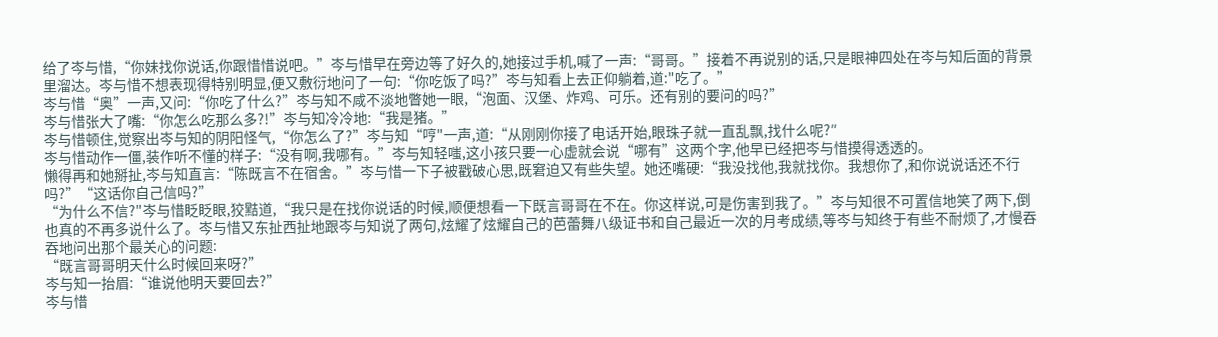给了岑与惜,“你妹找你说话,你跟惜惜说吧。”岑与惜早在旁边等了好久的,她接过手机,喊了一声:“哥哥。”接着不再说别的话,只是眼神四处在岑与知后面的背景里溜达。岑与惜不想表现得特别明显,便又敷衍地问了一句:“你吃饭了吗?”岑与知看上去正仰躺着,道:"吃了。”
岑与惜“奥”一声,又问:“你吃了什么?”岑与知不咸不淡地瞥她一眼,“泡面、汉堡、炸鸡、可乐。还有别的要问的吗?”
岑与惜张大了嘴:“你怎么吃那么多?!”岑与知冷冷地:“我是猪。”
岑与惜顿住,觉察出岑与知的阴阳怪气,“你怎么了?”岑与知“哼"一声,道:“从刚刚你接了电话开始,眼珠子就一直乱飘,找什么呢?″
岑与惜动作一僵,装作听不懂的样子:“没有啊,我哪有。”岑与知轻嗤,这小孩只要一心虚就会说“哪有”这两个字,他早已经把岑与惜摸得透透的。
懒得再和她掰扯,岑与知直言:“陈既言不在宿舍。”岑与惜一下子被戳破心思,既窘迫又有些失望。她还嘴硬:“我没找他,我就找你。我想你了,和你说说话还不行吗?”“这话你自己信吗?”
“为什么不信?"岑与惜眨眨眼,狡黠道,“我只是在找你说话的时候,顺便想看一下既言哥哥在不在。你这样说,可是伤害到我了。”岑与知很不可置信地笑了两下,倒也真的不再多说什么了。岑与惜又东扯西扯地跟岑与知说了两句,炫耀了炫耀自己的芭蕾舞八级证书和自己最近一次的月考成绩,等岑与知终于有些不耐烦了,才慢吞吞地问出那个最关心的问题:
“既言哥哥明天什么时候回来呀?”
岑与知一抬眉:“谁说他明天要回去?”
岑与惜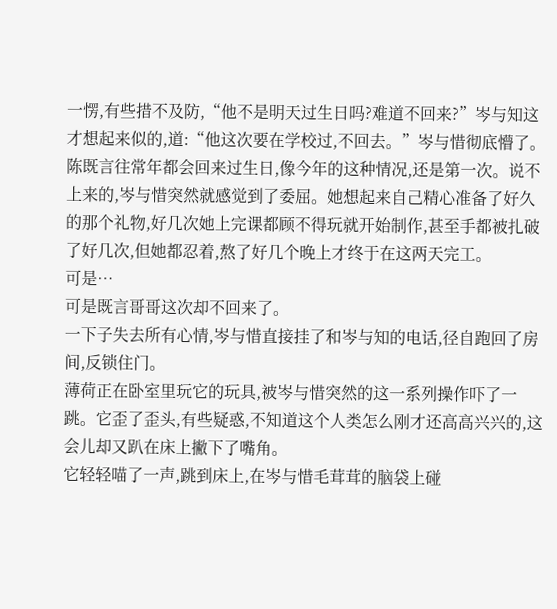一愣,有些措不及防,“他不是明天过生日吗?难道不回来?”岑与知这才想起来似的,道:“他这次要在学校过,不回去。”岑与惜彻底懵了。
陈既言往常年都会回来过生日,像今年的这种情况,还是第一次。说不上来的,岑与惜突然就感觉到了委屈。她想起来自己精心准备了好久的那个礼物,好几次她上完课都顾不得玩就开始制作,甚至手都被扎破了好几次,但她都忍着,熬了好几个晚上才终于在这两天完工。
可是…
可是既言哥哥这次却不回来了。
一下子失去所有心情,岑与惜直接挂了和岑与知的电话,径自跑回了房间,反锁住门。
薄荷正在卧室里玩它的玩具,被岑与惜突然的这一系列操作吓了一跳。它歪了歪头,有些疑惑,不知道这个人类怎么刚才还高高兴兴的,这会儿却又趴在床上撇下了嘴角。
它轻轻喵了一声,跳到床上,在岑与惜毛茸茸的脑袋上碰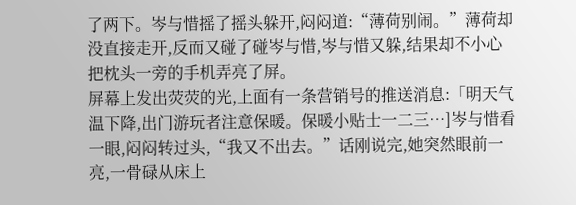了两下。岑与惜摇了摇头躲开,闷闷道:“薄荷别闹。”薄荷却没直接走开,反而又碰了碰岑与惜,岑与惜又躲,结果却不小心把枕头一旁的手机弄亮了屏。
屏幕上发出荧荧的光,上面有一条营销号的推送消息:「明天气温下降,出门游玩者注意保暖。保暖小贴士一二三…]岑与惜看一眼,闷闷转过头,“我又不出去。”话刚说完,她突然眼前一亮,一骨碌从床上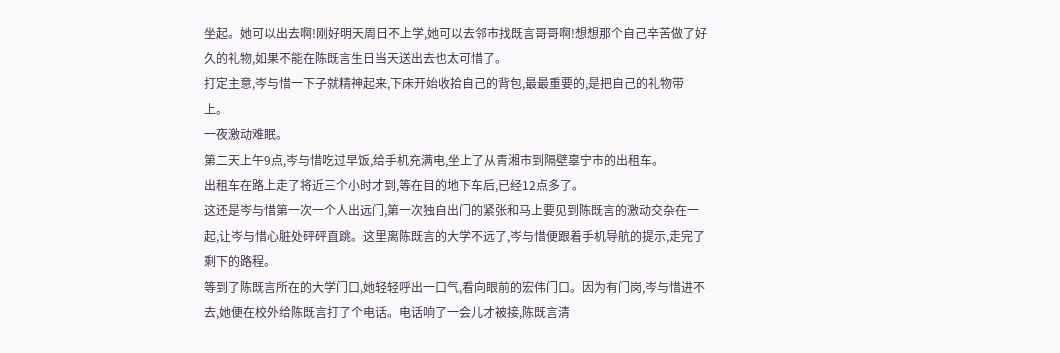坐起。她可以出去啊!刚好明天周日不上学,她可以去邻市找既言哥哥啊!想想那个自己辛苦做了好久的礼物,如果不能在陈既言生日当天送出去也太可惜了。
打定主意,岑与惜一下子就精神起来,下床开始收拾自己的背包,最最重要的,是把自己的礼物带上。
一夜激动难眠。
第二天上午9点,岑与惜吃过早饭,给手机充满电,坐上了从青湘市到隔壁辜宁市的出租车。
出租车在路上走了将近三个小时才到,等在目的地下车后,已经12点多了。
这还是岑与惜第一次一个人出远门,第一次独自出门的紧张和马上要见到陈既言的激动交杂在一起,让岑与惜心脏处砰砰直跳。这里离陈既言的大学不远了,岑与惜便跟着手机导航的提示,走完了剩下的路程。
等到了陈既言所在的大学门口,她轻轻呼出一口气,看向眼前的宏伟门口。因为有门岗,岑与惜进不去,她便在校外给陈既言打了个电话。电话响了一会儿才被接,陈既言清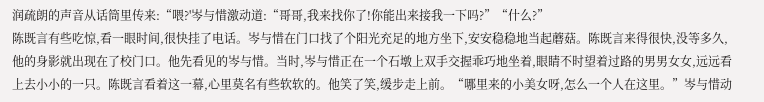润疏朗的声音从话筒里传来:“喂?'岑与惜激动道:“哥哥,我来找你了!你能出来接我一下吗?”“什么?”
陈既言有些吃惊,看一眼时间,很快挂了电话。岑与惜在门口找了个阳光充足的地方坐下,安安稳稳地当起蘑菇。陈既言来得很快,没等多久,他的身影就出现在了校门口。他先看见的岑与惜。当时,岑与惜正在一个石墩上双手交握乖巧地坐着,眼睛不时望着过路的男男女女,远远看上去小小的一只。陈既言看着这一幕,心里莫名有些软软的。他笑了笑,缓步走上前。“哪里来的小美女呀,怎么一个人在这里。”岑与惜动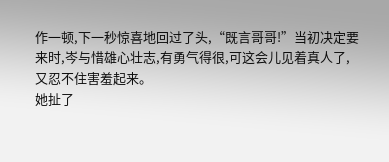作一顿,下一秒惊喜地回过了头,“既言哥哥!”当初决定要来时,岑与惜雄心壮志,有勇气得很,可这会儿见着真人了,又忍不住害羞起来。
她扯了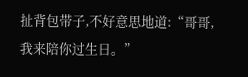扯背包带子,不好意思地道:“哥哥,我来陪你过生日。”